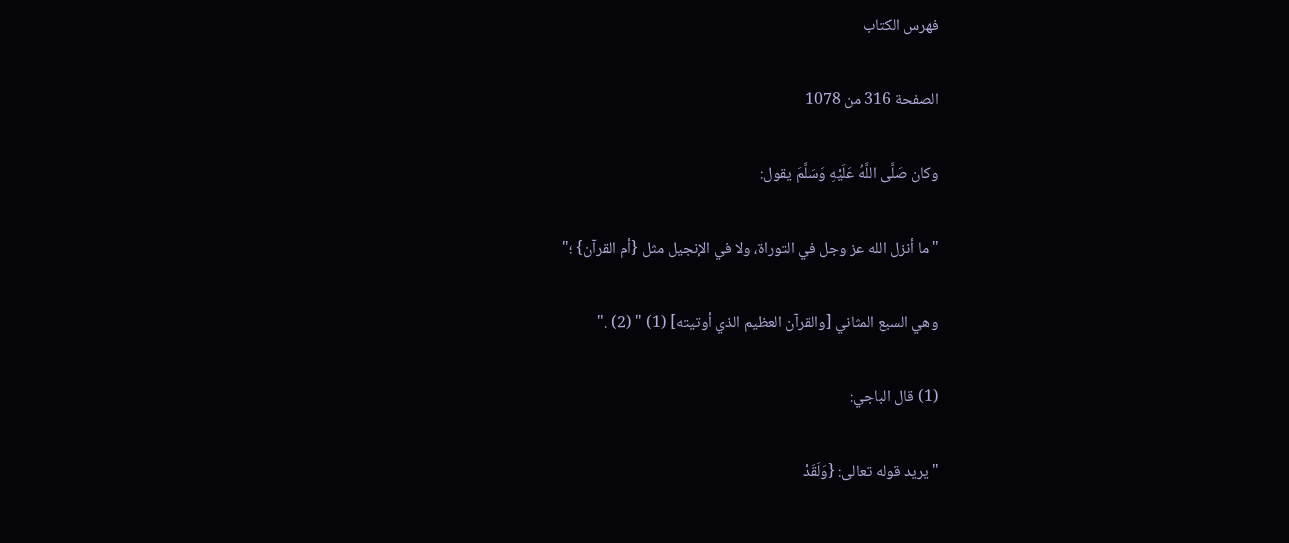فهرس الكتاب

الصفحة 316 من 1078

وكان صَلَّى اللَّهُ عَلَيْهِ وَسَلَّمَ يقول:

"ما أنزل الله عز وجل في التوراة، ولا في الإنجيل مثل {أم القرآن} ؛"

وهي السبع المثاني [والقرآن العظيم الذي أوتيته] (1) " (2) ."

(1) قال الباجي:

"يريد قوله تعالى: {وَلَقَدْ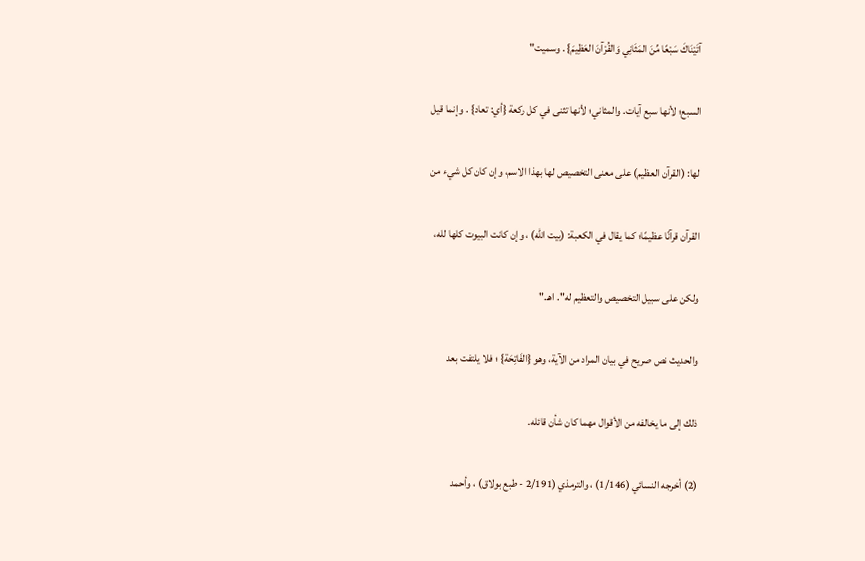آتَيْنَاكَ سَبْعًا مِّنَ المَثَانِي وَالقُرْآنَ العَظِيمَ} . وسميت"

السبع؛ لأنها سبع آيات. والمثاني؛ لأنها تثنى في كل ركعة {أي: تعاد} . وإنما قيل

لها: (القرآن العظيم) على معنى التخصيص لها بهذا الاسم، وإن كان كل شيء من

القرآن قرآنًا عظيمًا؛ كما يقال في الكعبة: (بيت الله) ، وإن كانت البيوت كلها لله،

ولكن على سبيل التخصيص والتعظيم له". اهـ."

والحديث نص صريح في بيان المراد من الآية، وهو {الفَاتِحَة} ؛ فلا يلتفت بعد

ذلك إلى ما يخالفه من الأقوال مهما كان شأن قائله.

(2) أخرجه النسائي (1/146) ، والترمذي (2/191 - طبع بولاق) ، وأحمد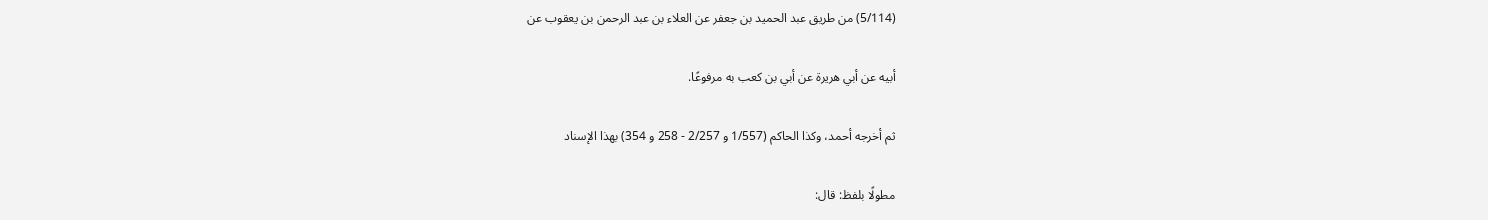(5/114) من طريق عبد الحميد بن جعفر عن العلاء بن عبد الرحمن بن يعقوب عن

أبيه عن أبي هريرة عن أبي بن كعب به مرفوعًا.

ثم أخرجه أحمد، وكذا الحاكم (1/557 و 2/257 - 258 و 354) بهذا الإسناد

مطولًا بلفظ: قال: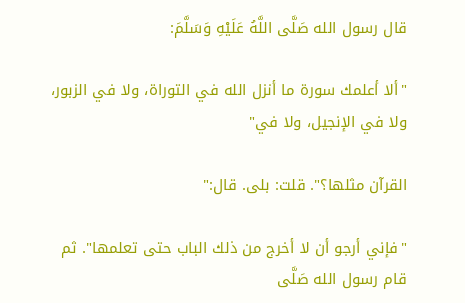قال رسول الله صَلَّى اللَّهُ عَلَيْهِ وَسَلَّمَ:

"ألا أعلمك سورة ما أنزل الله في التوراة، ولا في الزبور، ولا في الإنجيل، ولا في"

القرآن مثلها؟". قلت: بلى. قال:"

"فإني أرجو أن لا أخرج من ذلك الباب حتى تعلمها". ثم قام رسول الله صَلَّى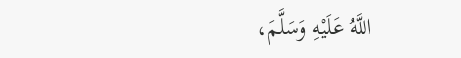اللَّهُ عَلَيْهِ وَسَلَّمَ،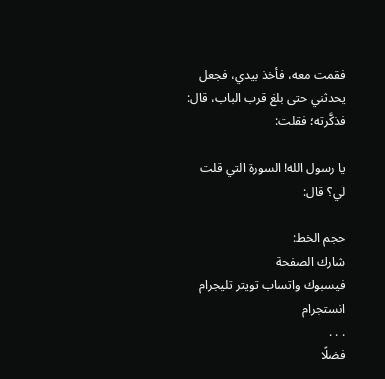فقمت معه، فأخذ بيدي، فجعل يحدثني حتى بلغ قرب الباب، قال: فذكَّرته؛ فقلت:

يا رسول الله! السورة التي قلت لي؟ قال:

حجم الخط:
شارك الصفحة
فيسبوك واتساب تويتر تليجرام انستجرام
. . .
فضلًا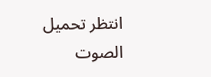انتظر تحميل الصوت